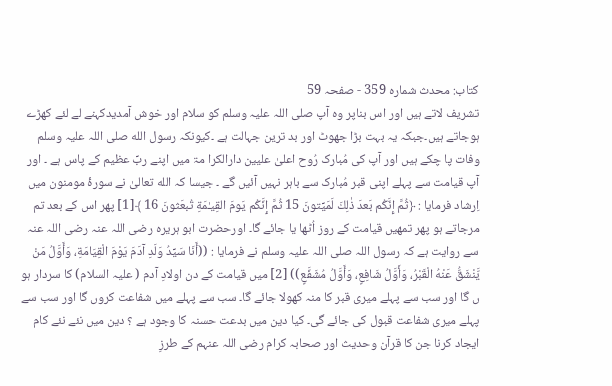کتاب: محدث شمارہ 359 - صفحہ 59
تشریف لاتے ہیں اور اس بناپر وہ آپ صلی اللہ علیہ وسلم کو سلام اور خوش آمدیدکہنے لے لئے کھڑے ہوجاتے ہیں۔جبکہ یہ بہت بڑا جھوٹ اور بد ترین جہالت ہے ۔کیونکہ رسول الله صلی اللہ علیہ وسلم وفات پا چکے ہیں اور آپ کی مُبارک رُوح اعلیٰ علیین دارالکرا مۃ میں اپنے ربِّ عظیم کے پاس ہے ۔ اور آپ قیامت سے پہلے اپنی قبر مُبارک سے باہر نہیں آئیں گے ۔ جیسا کہ الله تعالیٰ نے سورۂ مومنون میں اِرشاد فرمایا : ﴿ثُمَّ إِنَّكُم بَعدَ ذ‌ٰلِكَ لَمَيِّتونَ 15 ثُمَّ إِنَّكُم يَومَ القِيـٰمَةِ تُبعَثونَ 16 ﴾[1] پھر اس کے بعد تم مرجاتے ہو پھر تمھیں قیامت کے روز اُٹھا یا جائے گا۔ اورحضرت ابو ہریرہ رضی اللہ عنہ رضی اللہ عنہ سے روایت ہے کہ رسول اللہ صلی اللہ علیہ وسلم نے فرمایا : ((أَنَا سَیِّدُ وَلَدِ آدَمَ یَوْمَ الْقِیَامَةِ، وَأَوَّلُ مَنْ یَّنْشَقُّ عَنْهُ الْقَبْرُ، وَأَوَّلُ شَافِعٍ، وَأَوَّلُ مُشَفَّعٍ)) [2] میں قیامت کے دن اولادِ آدم ( علیہ السلام) کا سردار ہو ں گا اور سب سے پہلے میری قبر کا منہ کھولا جائے گا۔ سب سے پہلے میں شفاعت کروں گا اور سب سے پہلے میری شفاعت قبول کی جائے گی۔ کیا دین میں بدعت حسنہ کا وجود ہے ؟ دین میں نئے نئے کام ایجاد کرنا جن کا قرآن وحدیث اور صحابہ کرام رضی اللہ عنہم کے طرزِ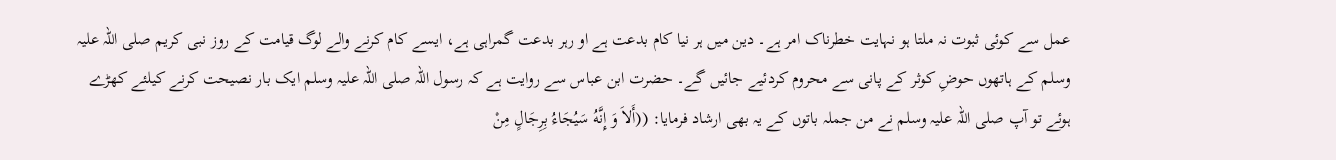عمل سے کوئی ثبوت نہ ملتا ہو نہایت خطرناک امر ہے۔ دین میں ہر نیا کام بدعت ہے او رہر بدعت گمراہی ہے، ایسے کام کرنے والے لوگ قیامت کے روز نبی کریم صلی اللہ علیہ وسلم کے ہاتھوں حوضِ کوثر کے پانی سے محروم کردئیے جائیں گے۔ حضرت ابن عباس سے روایت ہے کہ رسول اللہ صلی اللہ علیہ وسلم ایک بار نصیحت کرنے کیلئے کھڑے ہوئے تو آپ صلی اللہ علیہ وسلم نے من جملہ باتوں کے یہ بھی ارشاد فرمایا: ((أَلاَ وَ إِنَّهُ سَیُجَاءُ بِرِجَالٍ مِنْ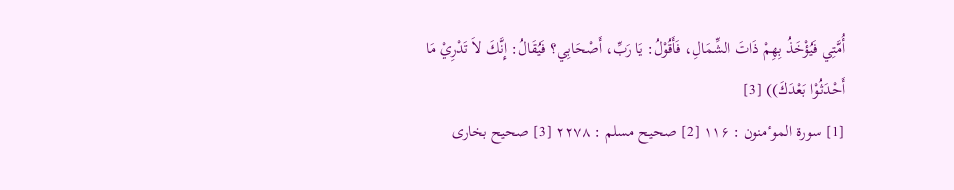أُمَّتِي فَیُؤْخَذُ بِهِمْ ذَاتَ الشِّمَالِ، فَأَقُوْلُ: یَا رَبِّ، أَصْحَابِي؟ فَیُقَالُ: إِنَّكَ لاَ تَدْرِيْ مَا أَحْدَثُوْا بَعْدَكَ)) [3]
[1] سورۃ الموٴمنون : ۱۱۶ [2] صحیح مسلم : ۲۲۷۸ [3] صحيح بخاری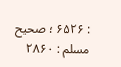: ۶۵۲۶ ؛ صحيح مسلم : ۲۸۶۰